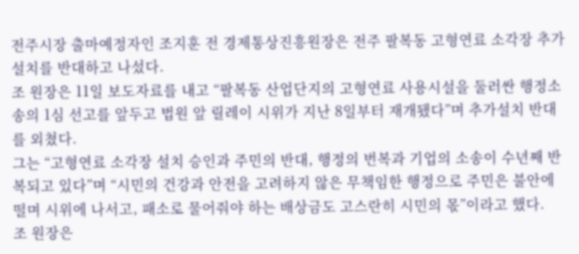전주시장 출마예정자인 조지훈 전 경제통상진흥원장은 전주 팔복동 고형연료 소각장 추가설치를 반대하고 나섰다.
조 원장은 11일 보도자료를 내고 “팔복동 산업단지의 고형연료 사용시설을 둘러싼 행정소송의 1심 선고를 앞두고 법원 앞 릴레이 시위가 지난 8일부터 재개됐다”며 추가설치 반대를 외쳤다.
그는 “고형연료 소각장 설치 승인과 주민의 반대, 행정의 번복과 기업의 소송이 수년째 반복되고 있다”며 “시민의 건강과 안전을 고려하지 않은 무책임한 행정으로 주민은 불안에 떨며 시위에 나서고, 패소로 물어줘야 하는 배상금도 고스란히 시민의 몫”이라고 했다.
조 원장은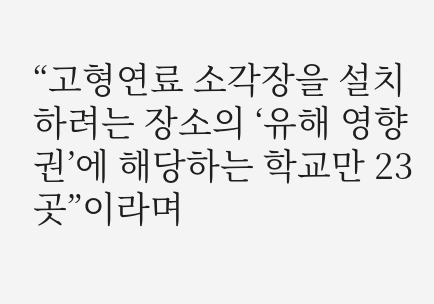“고형연료 소각장을 설치하려는 장소의 ‘유해 영향권’에 해당하는 학교만 23곳”이라며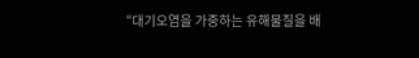“대기오염을 가중하는 유해물질을 배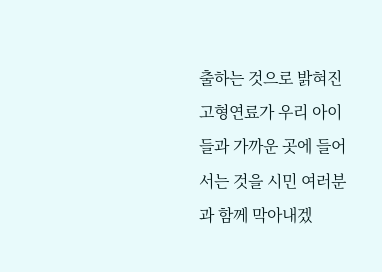출하는 것으로 밝혀진 고형연료가 우리 아이들과 가까운 곳에 들어서는 것을 시민 여러분과 함께 막아내겠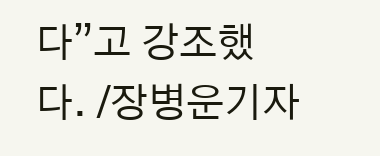다”고 강조했다. /장병운기자